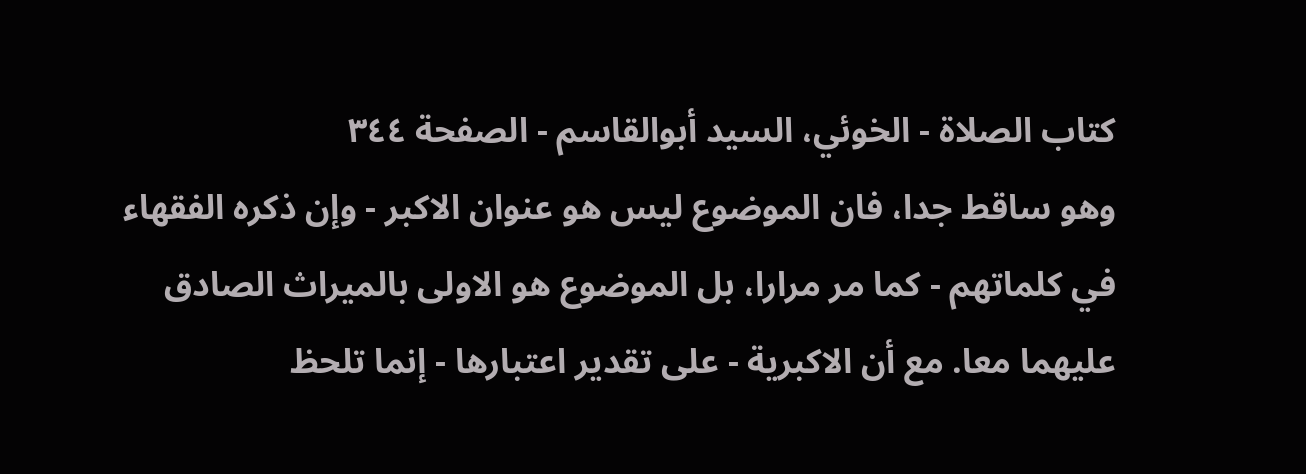كتاب الصلاة - الخوئي، السيد أبوالقاسم - الصفحة ٣٤٤
وهو ساقط جدا، فان الموضوع ليس هو عنوان الاكبر - وإن ذكره الفقهاء في كلماتهم - كما مر مرارا، بل الموضوع هو الاولى بالميراث الصادق عليهما معا. مع أن الاكبرية - على تقدير اعتبارها - إنما تلحظ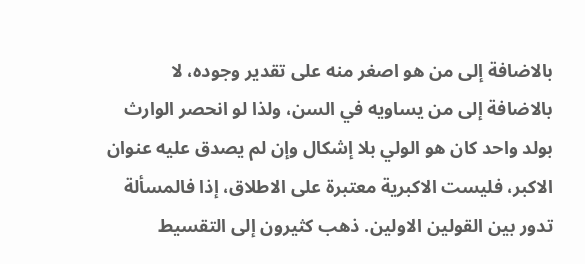بالاضافة إلى من هو اصغر منه على تقدير وجوده، لا بالاضافة إلى من يساويه في السن، ولذا لو انحصر الوارث بولد واحد كان هو الولي بلا إشكال وإن لم يصدق عليه عنوان الاكبر، فليست الاكبرية معتبرة على الاطلاق، إذا فالمسألة تدور بين القولين الاولين. ذهب كثيرون إلى التقسيط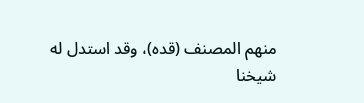منهم المصنف (قده)، وقد استدل له شيخنا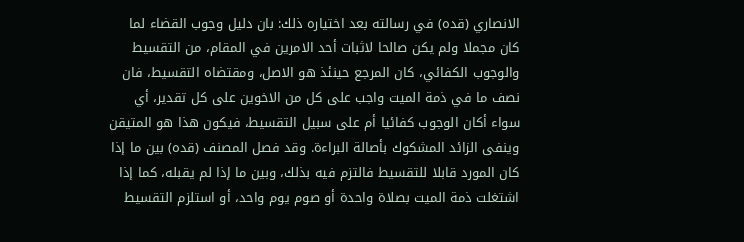الانصاري (قده) في رسالته بعد اختياره ذلك: بان دليل وجوب القضاء لما كان مجملا ولم يكن صالحا لاثبات أحد الامرين في المقام، من التقسيط والوجوب الكفائي، كان المرجع حينئذ هو الاصل، ومقتضاه التقسيط، فان نصف ما في ذمة الميت واجب على كل من الاخوين على كل تقدير، أي سواء أكان الوجوب كفائيا أم على سبيل التقسيط، فيكون هذا هو المتيقن وينفى الزائد المشكوك بأصالة البراءة. وقد فصل المصنف (قده) بين ما إذا كان المورد قابلا للتقسيط فالتزم فيه بذلك، وبين ما إذا لم يقبله، كما إذا اشتغلت ذمة الميت بصلاة واحدة أو صوم يوم واحد، أو استلزم التقسيط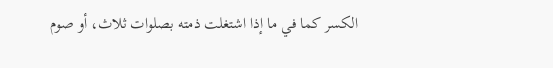الكسر كما في ما إذا اشتغلت ذمته بصلوات ثلاث، أو صوم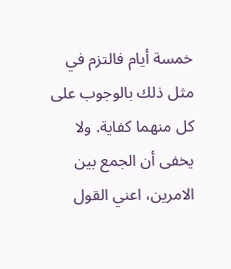خمسة أيام فالتزم في مثل ذلك بالوجوب على كل منهما كفاية. ولا يخفى أن الجمع بين الامرين، اعني القول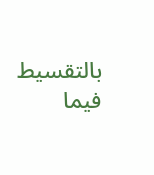بالتقسيط فيما